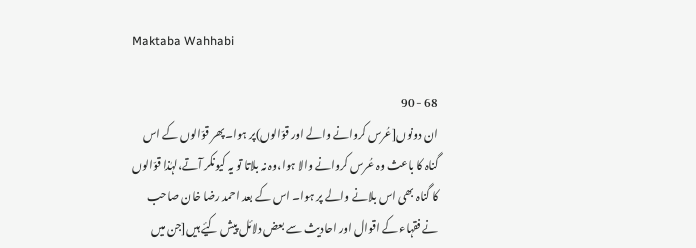Maktaba Wahhabi

68 - 90
ان دونوں[عُرس کروانے والے اور قوّالوں)پر ہوا۔پھر قوّالوں کے اس گناہ کا باعث وہ عُرس کروانے والا ہوا،وہ نہ بلاتا تو یہ کیونکر آتے،لہٰذا قوّالوں کا گناہ بھی اس بلانے والے پر ہوا۔ اس کے بعد احمد رضا خان صاحب نے فقہاء کے اقوال اور احادیث سے بعض دلائل پیش کیٔے ہیں[جن میں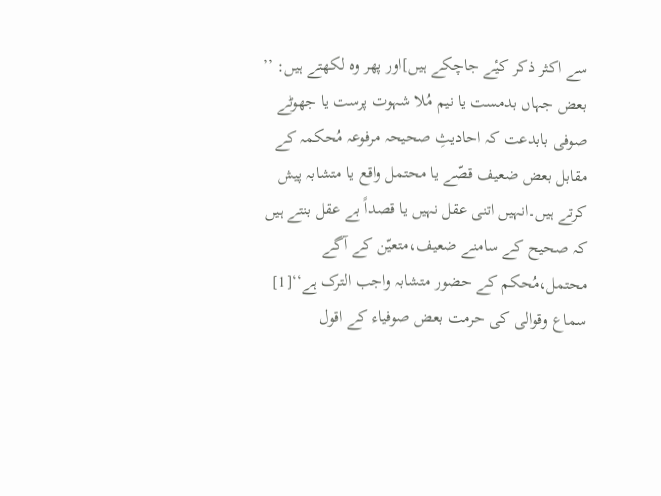سے اکثر ذکر کیٔے جاچکے ہیں]اور پھر وہ لکھتے ہیں: ’’ بعض جہاں بدمست یا نیم مُلا شہوت پرست یا جھوٹے صوفی بابدعت کہ احادیثِ صحیحہ مرفوعہ مُحکمہ کے مقابل بعض ضعیف قصّے یا محتمل واقع یا متشابہ پیش کرتے ہیں۔انہیں اتنی عقل نہیں یا قصداً بے عقل بنتے ہیں کہ صحیح کے سامنے ضعیف،متعیّن کے آگے محتمل،مُحکم کے حضور متشابہ واجب الترک ہے‘‘[1] سماع وقوالی کی حرمت بعض صوفیاء کے اقول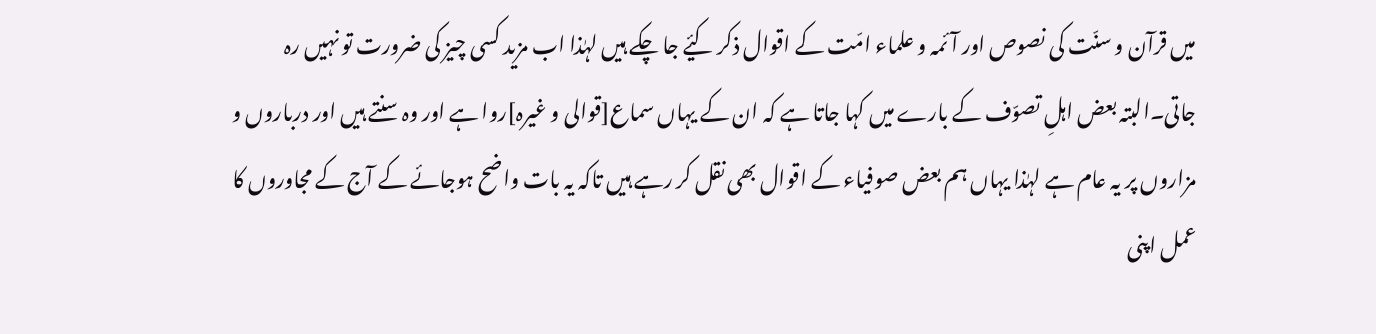میں قرآن و سنّت کی نصوص اور آئمہ و علماء امّت کے اقوال ذکر کیٔے جا چکے ہیں لہٰذا اب مزید کسی چیز کی ضرورت تو نہیں رہ جاتی۔البتہ بعض اہلِ تصوّف کے بارے میں کہا جاتا ہے کہ ان کے یہاں سماع[قوالی و غیرہ]روا ہے اور وہ سنتے ہیں اور درباروں و مزاروں پر یہ عام ہے لہٰذا یہاں ہم بعض صوفیاء کے اقوال بھی نقل کر رہے ہیں تاکہ یہ بات واضح ہوجائے کے آج کے مجاوروں کا عمل اپنی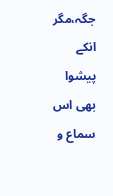جگہ،مگر انکے پیشوا بھی اس سماع و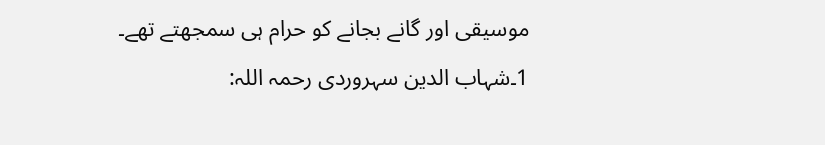موسیقی اور گانے بجانے کو حرام ہی سمجھتے تھے۔ 1۔شہاب الدین سہروردی رحمہ اللہ: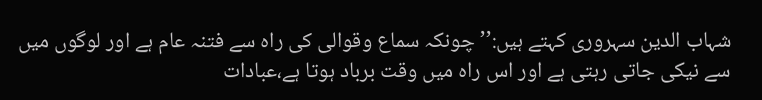شہاب الدین سہروری کہتے ہیں:’’ چونکہ سماع وقوالی کی راہ سے فتنہ عام ہے اور لوگوں میں سے نیکی جاتی رہتی ہے اور اس راہ میں وقت برباد ہوتا ہے،عبادات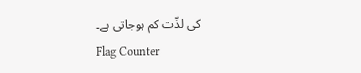کی لذّت کم ہوجاتی ہے۔
Flag Counter